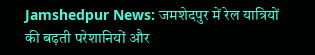Jamshedpur News: जमशेदपुर में रेल यात्रियों की बढ़ती परेशानियों और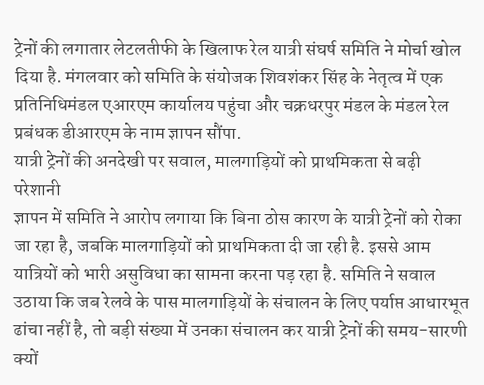ट्रेनों की लगातार लेटलतीफी के खिलाफ रेल यात्री संघर्ष समिति ने मोर्चा खोल दिया है. मंगलवार को समिति के संयोजक शिवशंकर सिंह के नेतृत्व में एक प्रतिनिधिमंडल एआरएम कार्यालय पहुंचा और चक्रधरपुर मंडल के मंडल रेल प्रबंधक डीआरएम के नाम ज्ञापन सौंपा.
यात्री ट्रेनों की अनदेखी पर सवाल, मालगाड़ियों को प्राथमिकता से बढ़ी परेशानी
ज्ञापन में समिति ने आरोप लगाया कि बिना ठोस कारण के यात्री ट्रेनों को रोका जा रहा है, जबकि मालगाड़ियों को प्राथमिकता दी जा रही है. इससे आम यात्रियों को भारी असुविधा का सामना करना पड़ रहा है. समिति ने सवाल उठाया कि जब रेलवे के पास मालगाड़ियों के संचालन के लिए पर्याप्त आधारभूत ढांचा नहीं है, तो बड़ी संख्या में उनका संचालन कर यात्री ट्रेनों की समय-सारणी क्यों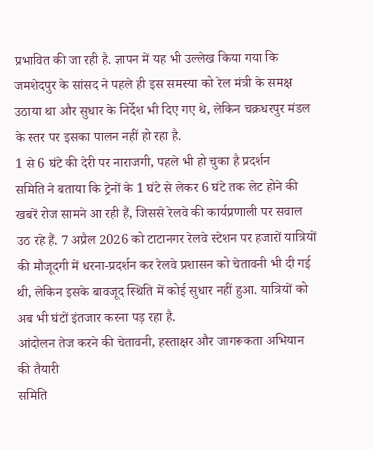प्रभावित की जा रही है. ज्ञापन में यह भी उल्लेख किया गया कि जमशेदपुर के सांसद ने पहले ही इस समस्या को रेल मंत्री के समक्ष उठाया था और सुधार के निर्देश भी दिए गए थे, लेकिन चक्रधरपुर मंडल के स्तर पर इसका पालन नहीं हो रहा है.
1 से 6 घंटे की देरी पर नाराजगी, पहले भी हो चुका है प्रदर्शन
समिति ने बताया कि ट्रेनों के 1 घंटे से लेकर 6 घंटे तक लेट होने की खबरें रोज सामने आ रही हैं, जिससे रेलवे की कार्यप्रणाली पर सवाल उठ रहे हैं. 7 अप्रैल 2026 को टाटानगर रेलवे स्टेशन पर हजारों यात्रियों की मौजूदगी में धरना-प्रदर्शन कर रेलवे प्रशासन को चेतावनी भी दी गई थी, लेकिन इसके बावजूद स्थिति में कोई सुधार नहीं हुआ. यात्रियों को अब भी घंटों इंतजार करना पड़ रहा है.
आंदोलन तेज करने की चेतावनी, हस्ताक्षर और जागरूकता अभियान की तैयारी
समिति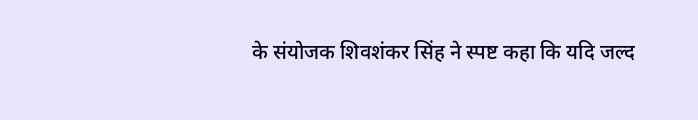के संयोजक शिवशंकर सिंह ने स्पष्ट कहा कि यदि जल्द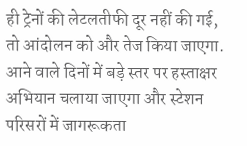ही ट्रेनों की लेटलतीफी दूर नहीं की गई, तो आंदोलन को और तेज किया जाएगा. आने वाले दिनों में बड़े स्तर पर हस्ताक्षर अभियान चलाया जाएगा और स्टेशन परिसरों में जागरूकता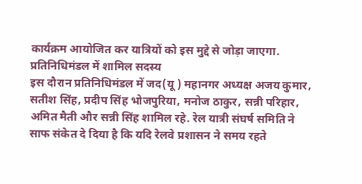कार्यक्रम आयोजित कर यात्रियों को इस मुद्दे से जोड़ा जाएगा.
प्रतिनिधिमंडल में शामिल सदस्य
इस दौरान प्रतिनिधिमंडल में जद(यू) महानगर अध्यक्ष अजय कुमार, सतीश सिंह, प्रदीप सिंह भोजपुरिया, मनोज ठाकुर, सन्नी परिहार, अमित मैती और सन्नी सिंह शामिल रहे. रेल यात्री संघर्ष समिति ने साफ संकेत दे दिया है कि यदि रेलवे प्रशासन ने समय रहते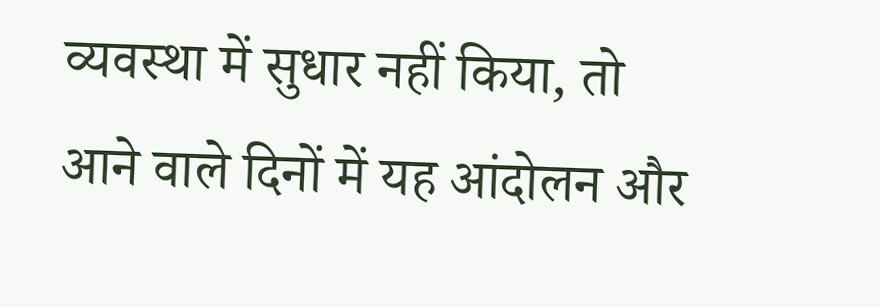व्यवस्था में सुधार नहीं किया, तो आने वाले दिनों में यह आंदोलन और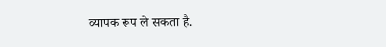व्यापक रूप ले सकता है.